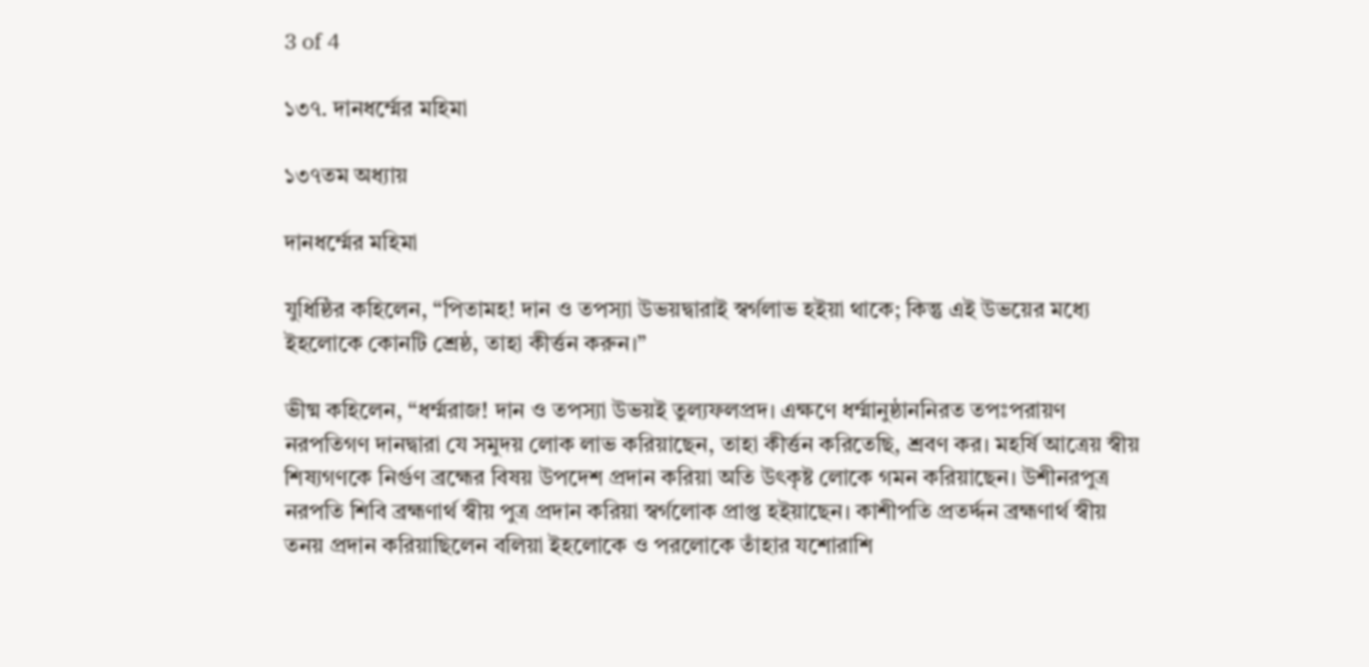3 of 4

১৩৭. দানধৰ্ম্মের মহিমা

১৩৭তম অধ্যায়

দানধৰ্ম্মের মহিমা

যুধিষ্ঠির কহিলেন, “পিতামহ! দান ও তপস্যা উভয়দ্বারাই স্বর্গলাভ হইয়া থাকে; কিন্তু এই উভয়ের মধ্যে ইহলোকে কোনটি শ্রেষ্ঠ, তাহা কীর্ত্তন করুন।”

ভীষ্ম কহিলেন, “ধৰ্ম্মরাজ! দান ও তপস্যা উভয়ই তুল্যফলপ্রদ। এক্ষণে ধৰ্ম্মানুষ্ঠাননিরত তপঃপরায়ণ নরপতিগণ দানদ্বারা যে সমুদয় লোক লাভ করিয়াছেন, তাহা কীর্ত্তন করিতেছি, শ্রবণ কর। মহর্ষি আত্রেয় স্বীয় শিষ্যগণকে নির্গুণ ব্রহ্মের বিষয় উপদেশ প্রদান করিয়া অতি উৎকৃষ্ট লোকে গমন করিয়াছেন। উশীনরপুত্র নরপতি শিবি ব্ৰহ্মণার্থ স্বীয় পুত্র প্রদান করিয়া স্বর্গলোক প্রাপ্ত হইয়াছেন। কাশীপতি প্রতর্দ্দন ব্ৰহ্মণার্থ স্বীয় তনয় প্রদান করিয়াছিলেন বলিয়া ইহলোকে ও পরলোকে তাঁহার যশোরাশি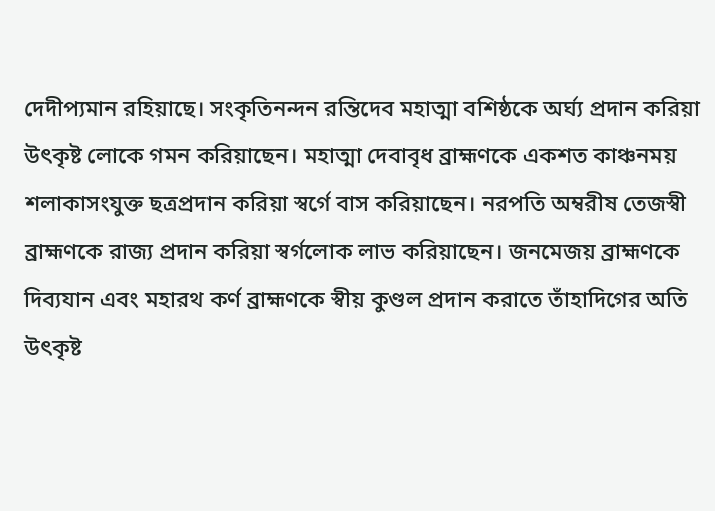দেদীপ্যমান রহিয়াছে। সংকৃতিনন্দন রন্তিদেব মহাত্মা বশিষ্ঠকে অর্ঘ্য প্রদান করিয়া উৎকৃষ্ট লোকে গমন করিয়াছেন। মহাত্মা দেবাবৃধ ব্রাহ্মণকে একশত কাঞ্চনময় শলাকাসংযুক্ত ছত্রপ্রদান করিয়া স্বর্গে বাস করিয়াছেন। নরপতি অম্বরীষ তেজস্বী ব্রাহ্মণকে রাজ্য প্রদান করিয়া স্বর্গলোক লাভ করিয়াছেন। জনমেজয় ব্রাহ্মণকে দিব্যযান এবং মহারথ কর্ণ ব্রাহ্মণকে স্বীয় কুণ্ডল প্রদান করাতে তাঁহাদিগের অতি উৎকৃষ্ট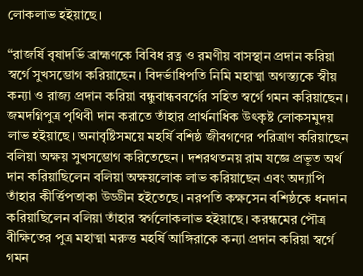লোকলাভ হইয়াছে।

“রাজর্ষি বৃষাদর্ভি ব্রাহ্মণকে বিবিধ রত্ন ও রমণীয় বাসস্থান প্রদান করিয়া স্বর্গে সুখসম্ভোগ করিয়াছেন। বিদর্ভাধিপতি নিমি মহাত্মা অগস্ত্যকে স্বীয় কন্যা ও রাজ্য প্রদান করিয়া বন্ধুবান্ধববর্গের সহিত স্বর্গে গমন করিয়াছেন। জমদগ্নিপুত্র পৃথিবী দান করাতে তাঁহার প্রার্থনাধিক উৎকৃষ্ট লোকসমুদয় লাভ হইয়াছে। অনাবৃষ্টিসময়ে মহর্ষি বশিষ্ঠ জীবগণের পরিত্রাণ করিয়াছেন বলিয়া অক্ষয় সুখসম্ভোগ করিতেছেন। দশরথতনয় রাম যজ্ঞে প্রভূত অর্থ দান করিয়াছিলেন বলিয়া অক্ষয়লোক লাভ করিয়াছেন এবং অদ্যাপি তাঁহার কীৰ্ত্তিপতাকা উড্ডীন হইতেছে। নরপতি কক্ষসেন বশিষ্ঠকে ধনদান করিয়াছিলেন বলিয়া তাঁহার স্বর্গলোকলাভ হইয়াছে। করন্ধমের পৌত্র বীক্ষিতের পুত্র মহাত্মা মরুত্ত মহর্ষি আঙ্গিরাকে কন্যা প্রদান করিয়া স্বর্গে গমন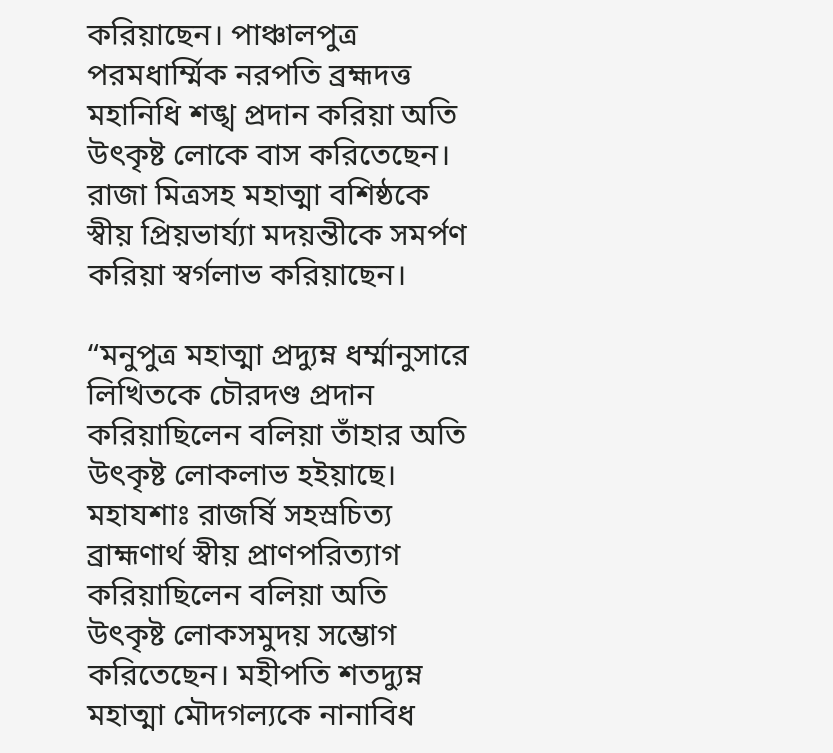করিয়াছেন। পাঞ্চালপুত্র পরমধাৰ্ম্মিক নরপতি ব্রহ্মদত্ত মহানিধি শঙ্খ প্রদান করিয়া অতি উৎকৃষ্ট লোকে বাস করিতেছেন। রাজা মিত্রসহ মহাত্মা বশিষ্ঠকে স্বীয় প্রিয়ভাৰ্য্যা মদয়ন্তীকে সমর্পণ করিয়া স্বর্গলাভ করিয়াছেন।

“মনুপুত্র মহাত্মা প্রদ্যুম্ন ধৰ্ম্মানুসারে লিখিতকে চৌরদণ্ড প্রদান করিয়াছিলেন বলিয়া তাঁহার অতি উৎকৃষ্ট লোকলাভ হইয়াছে। মহাযশাঃ রাজর্ষি সহস্রচিত্য ব্রাহ্মণার্থ স্বীয় প্রাণপরিত্যাগ করিয়াছিলেন বলিয়া অতি উৎকৃষ্ট লোকসমুদয় সম্ভোগ করিতেছেন। মহীপতি শতদ্যুম্ন মহাত্মা মৌদগল্যকে নানাবিধ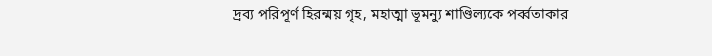দ্রব্য পরিপূর্ণ হিরন্ময় গৃহ, মহাত্মা ভূমন্যু শাণ্ডিল্যকে পর্ব্বতাকার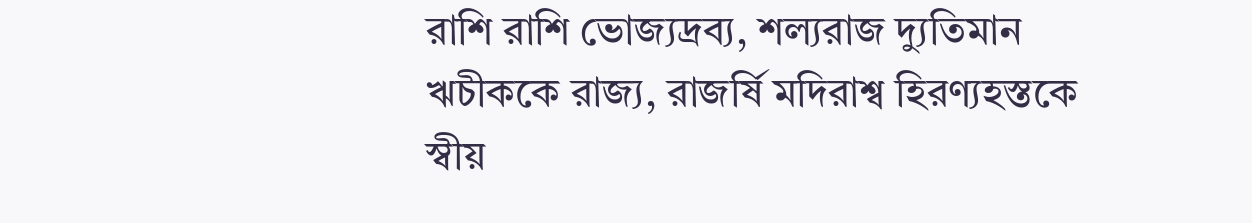রাশি রাশি ভোজ্যদ্রব্য, শল্যরাজ দ্যুতিমান ঋচীককে রাজ্য, রাজর্ষি মদিরাশ্ব হিরণ্যহস্তকে স্বীয়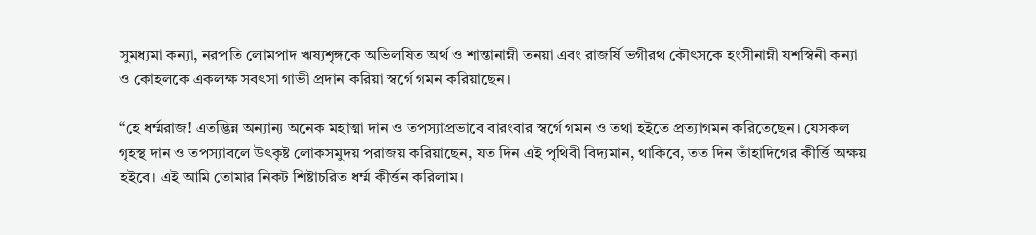সুমধ্যমা কন্যা, নরপতি লোমপাদ ঋষ্যশৃঙ্গকে অভিলষিত অর্থ ও শান্তানাম্নী তনয়া এবং রাজর্ষি ভগীরথ কৌৎসকে হংসীনাম্নী যশস্বিনী কন্যা ও কোহলকে একলক্ষ সবৎসা গাভী প্রদান করিয়া স্বর্গে গমন করিয়াছেন।

“হে ধৰ্ম্মরাজ! এতদ্ভিন্ন অন্যান্য অনেক মহাত্মা দান ও তপস্যাপ্রভাবে বারংবার স্বর্গে গমন ও তথা হইতে প্রত্যাগমন করিতেছেন। যেসকল গৃহস্থ দান ও তপস্যাবলে উৎকৃষ্ট লোকসমুদয় পরাজয় করিয়াছেন, যত দিন এই পৃথিবী বিদ্যমান, থাকিবে, তত দিন তাঁহাদিগের কীৰ্ত্তি অক্ষয় হইবে। এই আমি তোমার নিকট শিষ্টাচরিত ধৰ্ম্ম কীর্ত্তন করিলাম।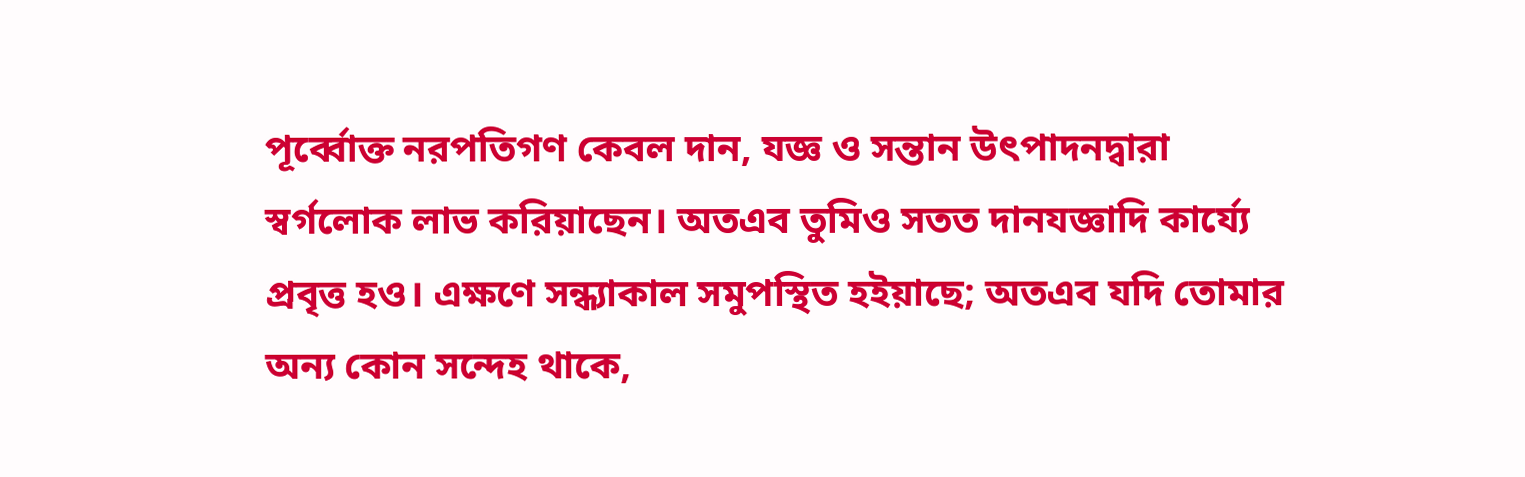পূর্ব্বোক্ত নরপতিগণ কেবল দান, যজ্ঞ ও সন্তান উৎপাদনদ্বারা স্বর্গলোক লাভ করিয়াছেন। অতএব তুমিও সতত দানযজ্ঞাদি কার্য্যে প্রবৃত্ত হও। এক্ষণে সন্ধ্যাকাল সমুপস্থিত হইয়াছে; অতএব যদি তোমার অন্য কোন সন্দেহ থাকে,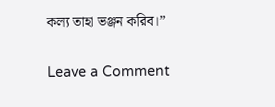কল্য তাহা ভঞ্জন করিব।”

Leave a Comment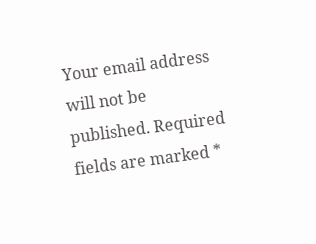Your email address will not be published. Required fields are marked *